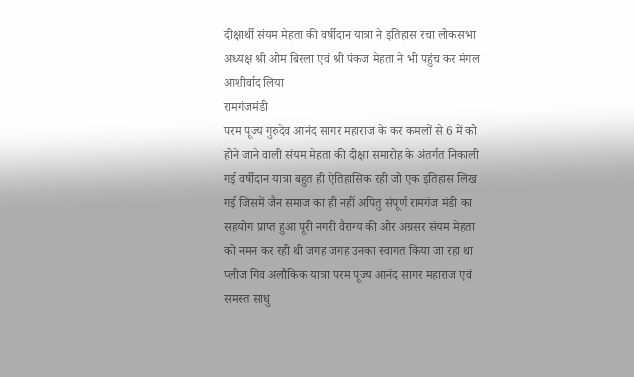दीक्षार्थी संयम मेहता की वर्षीदान यात्रा ने इतिहास रचा लोकसभा अध्यक्ष श्री ओम बिरला एवं श्री पंकज मेहता ने भी पहुंच कर मंगल आशीर्वाद लिया
रामगंजमंडी
परम पूज्य गुरुदेव आनंद सागर महाराज के कर कमलों से 6 में को होने जाने वाली संयम मेहता की दीक्षा समारोह के अंतर्गत निकाली गई वर्षीदान यात्रा बहुत ही ऐतिहासिक रही जो एक इतिहास लिख गई जिसमें जैन समाज का ही नहीं अपितु संपूर्ण रामगंज मंडी का सहयोग प्राप्त हुआ पूरी नगरी वैराग्य की ओर अग्रसर संयम मेहता को नमन कर रही थी जगह जगह उनका स्वागत किया जा रहा था प्लीज गिव अलौकिक यात्रा परम पूज्य आनंद सागर महाराज एवं समस्त साधु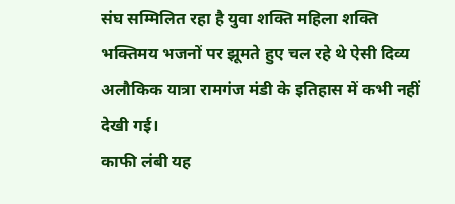संघ सम्मिलित रहा है युवा शक्ति महिला शक्ति भक्तिमय भजनों पर झूमते हुए चल रहे थे ऐसी दिव्य अलौकिक यात्रा रामगंज मंडी के इतिहास में कभी नहीं देखी गई।
काफी लंबी यह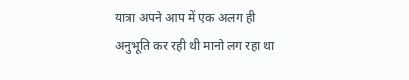यात्रा अपने आप में एक अलग ही अनुभूति कर रही थी मानो लग रहा था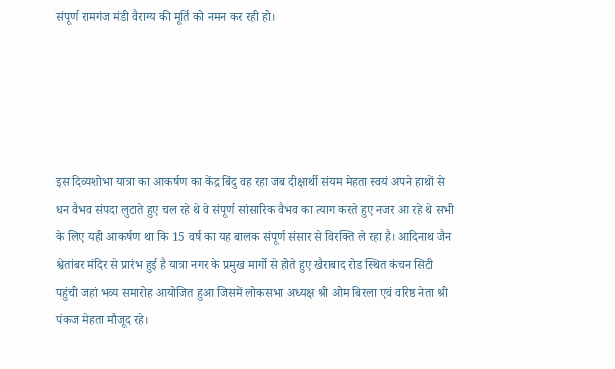संपूर्ण रामगंज मंडी वैराग्य की मूर्ति को नमन कर रही हो।





इस दिव्यशोभा यात्रा का आकर्षण का केंद्र बिंदु वह रहा जब दीक्षार्थी संयम मेहता स्वयं अपने हाथों से धन वैभव संपदा लुटाते हुए चल रहे थे वे संपूर्ण सांसारिक वैभव का त्याग करते हुए नजर आ रहे थे सभी के लिए यही आकर्षण था कि 15 वर्ष का यह बालक संपूर्ण संसार से विरक्ति ले रहा है। आदिनाथ जैन श्वेतांबर मंदिर से प्रारंभ हुई है यात्रा नगर के प्रमुख मार्गो से होते हुए खैराबाद रोड स्थित कंचन सिटी पहुंची जहां भव्य समारोह आयोजित हुआ जिसमें लोकसभा अध्यक्ष श्री ओम बिरला एवं वरिष्ठ नेता श्री पंकज मेहता मौजूद रहे।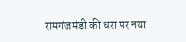रामगंजमंडी की धरा पर नया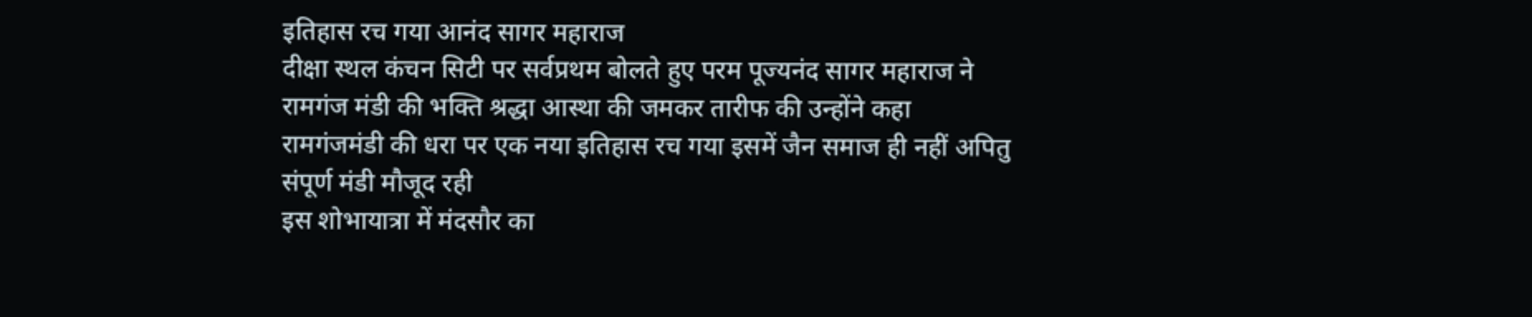इतिहास रच गया आनंद सागर महाराज
दीक्षा स्थल कंचन सिटी पर सर्वप्रथम बोलते हुए परम पूज्यनंद सागर महाराज ने रामगंज मंडी की भक्ति श्रद्धा आस्था की जमकर तारीफ की उन्होंने कहा रामगंजमंडी की धरा पर एक नया इतिहास रच गया इसमें जैन समाज ही नहीं अपितु संपूर्ण मंडी मौजूद रही
इस शोभायात्रा में मंदसौर का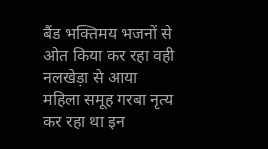बैंड भक्तिमय भजनों से ओत किया कर रहा वही नलखेड़ा से आया महिला समूह गरबा नृत्य कर रहा था इन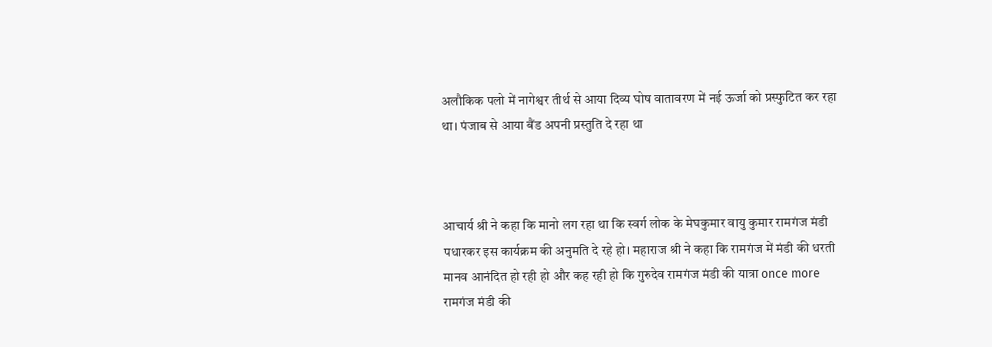अलौकिक पलो में नागेश्वर तीर्थ से आया दिव्य घोष वातावरण में नई ऊर्जा को प्रस्फुटित कर रहा था। पंजाब से आया बैंड अपनी प्रस्तुति दे रहा था



आचार्य श्री ने कहा कि मानो लग रहा था कि स्वर्ग लोक के मेघकुमार वायु कुमार रामगंज मंडी पधारकर इस कार्यक्रम की अनुमति दे रहे हो। महाराज श्री ने कहा कि रामगंज में मंडी की धरती मानव आनंदित हो रही हो और कह रही हो कि गुरुदेव रामगंज मंडी की यात्रा once more
रामगंज मंडी की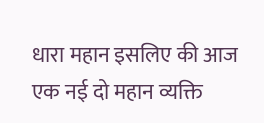धारा महान इसलिए की आज एक नई दो महान व्यक्ति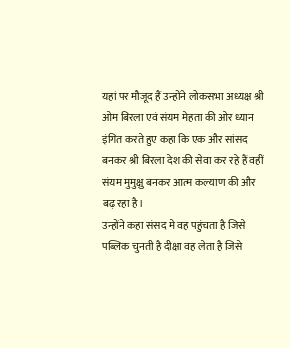यहां पर मौजूद हैं उन्होंने लोकसभा अध्यक्ष श्री ओम बिरला एवं संयम मेहता की ओर ध्यान इंगित करते हुए कहा कि एक और सांसद बनकर श्री बिरला देश की सेवा कर रहे हैं वहीं संयम मुमुक्षु बनकर आत्म कल्याण की और बढ़ रहा है।
उन्होंने कहा संसद मे वह पहुंचता है जिसे पब्लिक चुनती है दीक्षा वह लेता है जिसे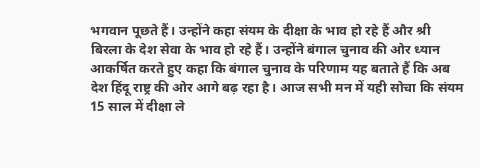भगवान पूछते हैं। उन्होंने कहा संयम के दीक्षा के भाव हो रहे हैं और श्री बिरला के देश सेवा के भाव हो रहे हैं। उन्होंने बंगाल चुनाव की ओर ध्यान आकर्षित करते हुए कहा कि बंगाल चुनाव के परिणाम यह बताते हैं कि अब देश हिंदू राष्ट्र की ओर आगे बढ़ रहा है। आज सभी मन में यही सोचा कि संयम 15 साल में दीक्षा ले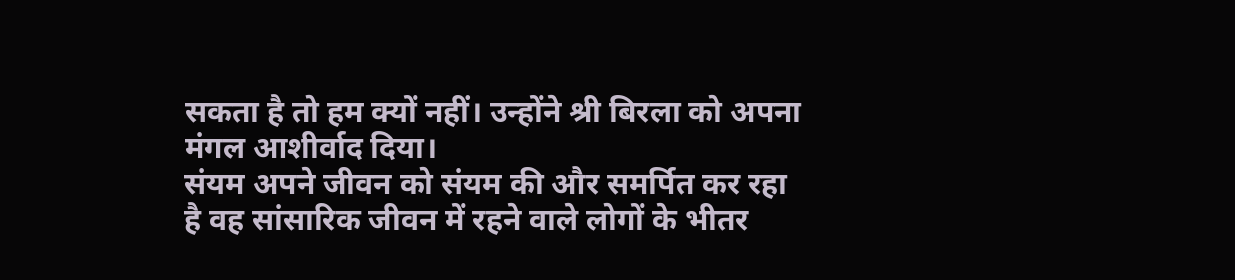सकता है तो हम क्यों नहीं। उन्होंने श्री बिरला को अपना मंगल आशीर्वाद दिया।
संयम अपने जीवन को संयम की और समर्पित कर रहा है वह सांसारिक जीवन में रहने वाले लोगों के भीतर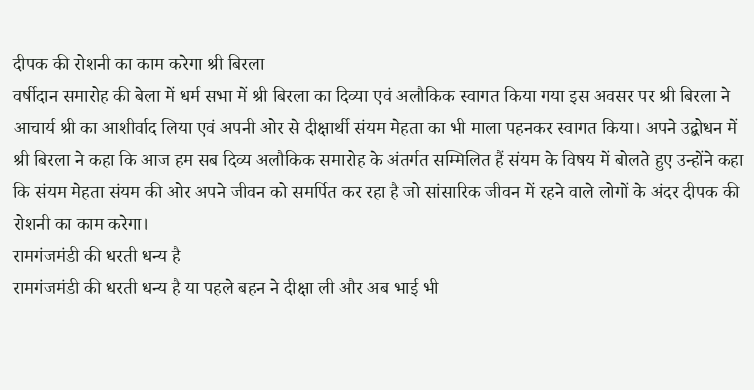दीपक की रोशनी का काम करेगा श्री बिरला
वर्षीदान समारोह की बेला में धर्म सभा में श्री बिरला का दिव्या एवं अलौकिक स्वागत किया गया इस अवसर पर श्री बिरला ने आचार्य श्री का आशीर्वाद लिया एवं अपनी ओर से दीक्षार्थी संयम मेहता का भी माला पहनकर स्वागत किया। अपने उद्बोधन में श्री बिरला ने कहा कि आज हम सब दिव्य अलौकिक समारोह के अंतर्गत सम्मिलित हैं संयम के विषय में बोलते हुए उन्होंने कहा कि संयम मेहता संयम की ओर अपने जीवन को समर्पित कर रहा है जो सांसारिक जीवन में रहने वाले लोगों के अंदर दीपक की रोशनी का काम करेगा।
रामगंजमंडी की धरती धन्य है
रामगंजमंडी की धरती धन्य है या पहले बहन ने दीक्षा ली और अब भाई भी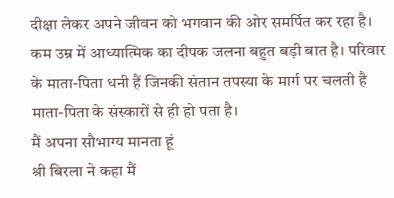दीक्षा लेकर अपने जीवन को भगवान की ओर समर्पित कर रहा है। कम उम्र में आध्यात्मिक का दीपक जलना बहुत बड़ी बात है। परिवार के माता-पिता धनी हैं जिनकी संतान तपस्या के मार्ग पर चलती है माता-पिता के संस्कारों से ही हो पता है।
मैं अपना सौभाग्य मानता हूं
श्री बिरला ने कहा मैं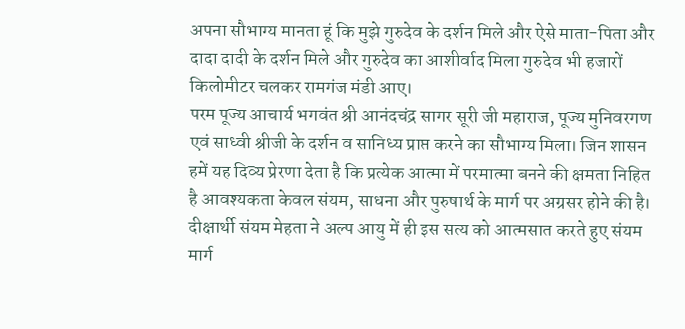अपना सौभाग्य मानता हूं कि मुझे गुरुदेव के दर्शन मिले और ऐसे माता-पिता और दादा दादी के दर्शन मिले और गुरुदेव का आशीर्वाद मिला गुरुदेव भी हजारों किलोमीटर चलकर रामगंज मंडी आए।
परम पूज्य आचार्य भगवंत श्री आनंदचंद्र सागर सूरी जी महाराज, पूज्य मुनिवरगण एवं साध्वी श्रीजी के दर्शन व सानिध्य प्राप्त करने का सौभाग्य मिला। जिन शासन हमें यह दिव्य प्रेरणा देता है कि प्रत्येक आत्मा में परमात्मा बनने की क्षमता निहित है आवश्यकता केवल संयम, साधना और पुरुषार्थ के मार्ग पर अग्रसर होने की है। दीक्षार्थी संयम मेहता ने अल्प आयु में ही इस सत्य को आत्मसात करते हुए संयम मार्ग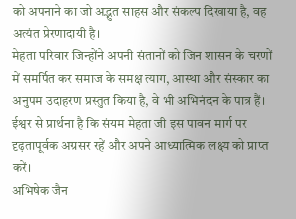को अपनाने का जो अद्भुत साहस और संकल्प दिखाया है, वह अत्यंत प्रेरणादायी है।
मेहता परिवार जिन्होंने अपनी संतानों को जिन शासन के चरणों में समर्पित कर समाज के समक्ष त्याग, आस्था और संस्कार का अनुपम उदाहरण प्रस्तुत किया है, वे भी अभिनंदन के पात्र हैं। ईश्वर से प्रार्थना है कि संयम मेहता जी इस पावन मार्ग पर दृढ़तापूर्वक अग्रसर रहें और अपने आध्यात्मिक लक्ष्य को प्राप्त करें।
अभिषेक जैन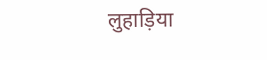लुहाड़िया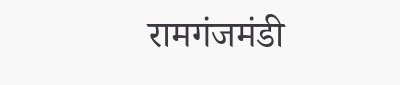रामगंजमंडी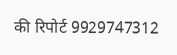की रिपोर्ट 9929747312